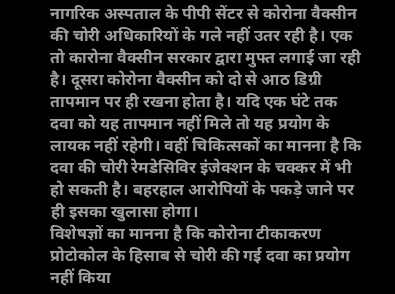नागरिक अस्पताल के पीपी सेंटर से कोरोना वैक्सीन की चोरी अधिकारियों के गले नहीं उतर रही है। एक तो कारोना वैक्सीन सरकार द्वारा मुफ्त लगाई जा रही है। दूसरा कोरोना वैक्सीन को दो से आठ डिग्री तापमान पर ही रखना होता है। यदि एक घंटे तक दवा को यह तापमान नहीं मिले तो यह प्रयोग के लायक नहीं रहेगी। वहीं चिकित्सकों का मानना है कि दवा की चोरी रेमडेसिविर इंजेक्शन के चक्कर में भी हो सकती है। बहरहाल आरोपियों के पकड़े जाने पर ही इसका खुलासा होगा।
विशेषज्ञों का मानना है कि कोरोना टीकाकरण प्रोटोकोल के हिसाब से चोरी की गई दवा का प्रयोग नहीं किया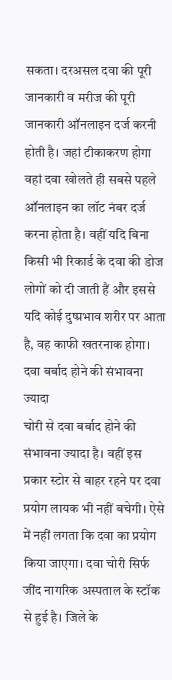सकता। दरअसल दवा की पूरी जानकारी व मरीज की पूरी जानकारी ऑनलाइन दर्ज करनी होती है। जहां टीकाकरण होगा वहां दवा खोलते ही सबसे पहले ऑनलाइन का लॉट नंबर दर्ज करना होता है। वहीं यदि बिना किसी भी रिकार्ड के दवा की डोज लोगों को दी जाती हैं और इससे यदि कोई दुष्प्रभाव शरीर पर आता है, वह काफी खतरनाक होगा।
दवा बर्बाद होने की संभावना ज्यादा
चोरी से दवा बर्बाद होने की संभावना ज्यादा है। वहीं इस प्रकार स्टोर से बाहर रहने पर दवा प्रयोग लायक भी नहीं बचेगी। ऐसे में नहीं लगता कि दवा का प्रयोग किया जाएगा। दवा चोरी सिर्फ जींद नागरिक अस्पताल के स्टॉक से हुई है। जिले के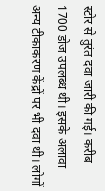स्टोर से तुरंत दवा जारी की गई। करीब 1700 डोज उपलब्ध थी। इसके अलावा अन्य टीकाकरण केंद्रों पर भी दवा थी। लोगों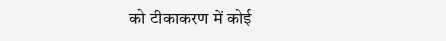को टीकाकरण में कोई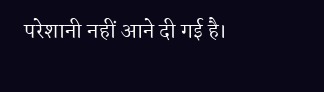परेशानी नहीं आने दी गई है।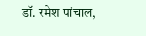डॉ. रमेश पांचाल,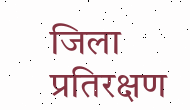जिला प्रतिरक्षण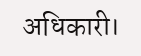अधिकारी।